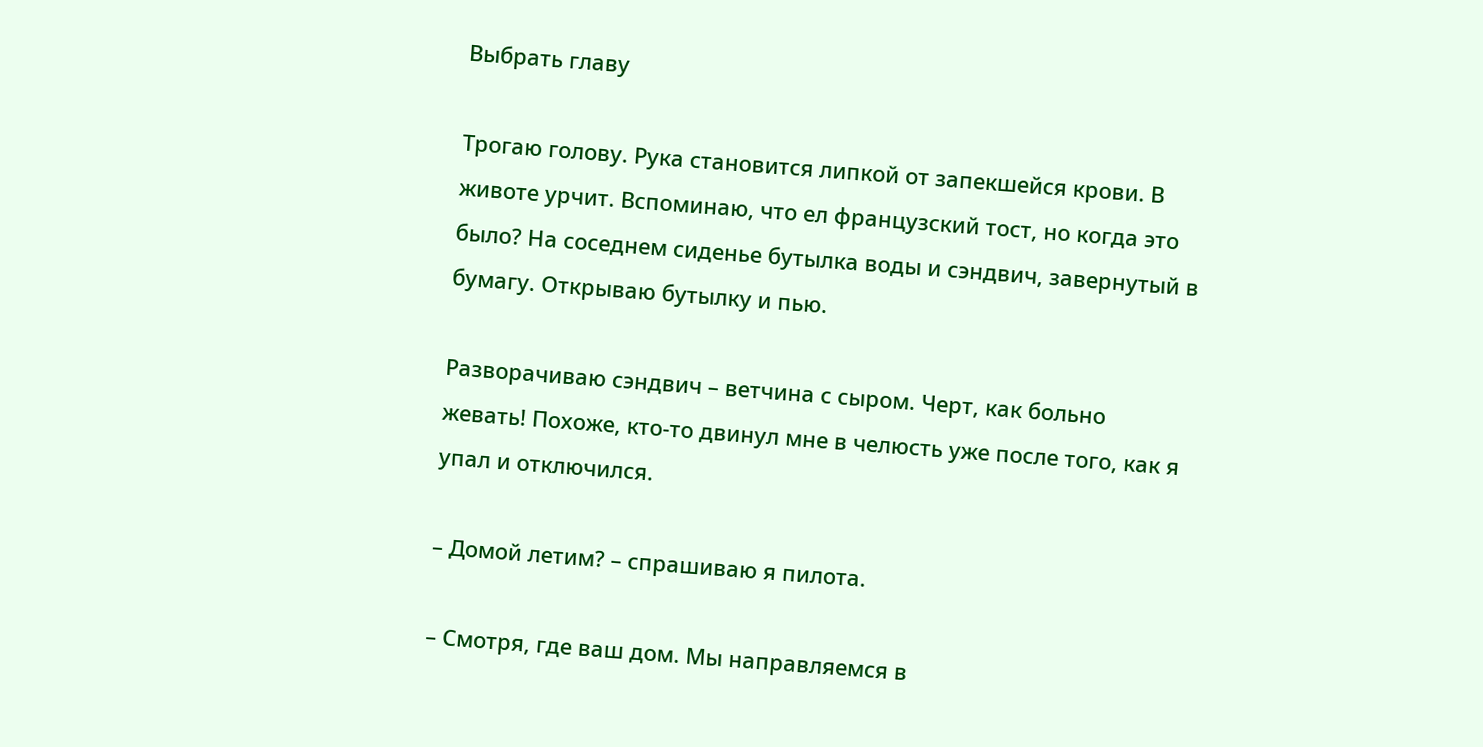Выбрать главу

Трогаю голову. Рука становится липкой от запекшейся крови. В животе урчит. Вспоминаю, что ел французский тост, но когда это было? На соседнем сиденье бутылка воды и сэндвич, завернутый в бумагу. Открываю бутылку и пью.

Разворачиваю сэндвич – ветчина с сыром. Черт, как больно жевать! Похоже, кто-то двинул мне в челюсть уже после того, как я упал и отключился.

– Домой летим? – спрашиваю я пилота.

– Смотря, где ваш дом. Мы направляемся в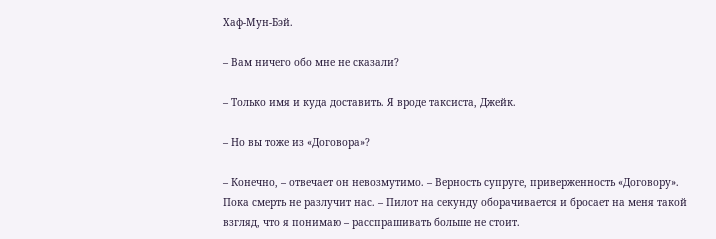Хаф-Мун-Бэй.

– Вам ничего обо мне не сказали?

– Только имя и куда доставить. Я вроде таксиста, Джейк.

– Но вы тоже из «Договора»?

– Конечно, – отвечает он невозмутимо. – Верность супруге, приверженность «Договору». Пока смерть не разлучит нас. – Пилот на секунду оборачивается и бросает на меня такой взгляд, что я понимаю – расспрашивать больше не стоит.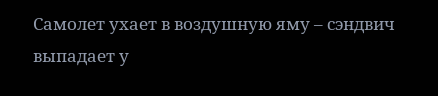Самолет ухает в воздушную яму – сэндвич выпадает у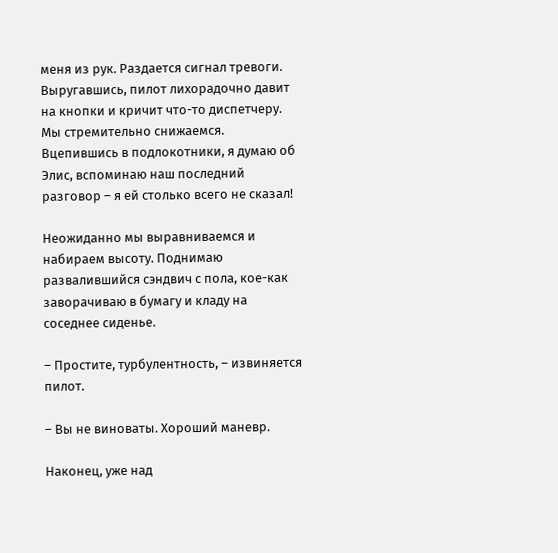меня из рук. Раздается сигнал тревоги. Выругавшись, пилот лихорадочно давит на кнопки и кричит что-то диспетчеру. Мы стремительно снижаемся. Вцепившись в подлокотники, я думаю об Элис, вспоминаю наш последний разговор – я ей столько всего не сказал!

Неожиданно мы выравниваемся и набираем высоту. Поднимаю развалившийся сэндвич с пола, кое-как заворачиваю в бумагу и кладу на соседнее сиденье.

– Простите, турбулентность, – извиняется пилот.

– Вы не виноваты. Хороший маневр.

Наконец, уже над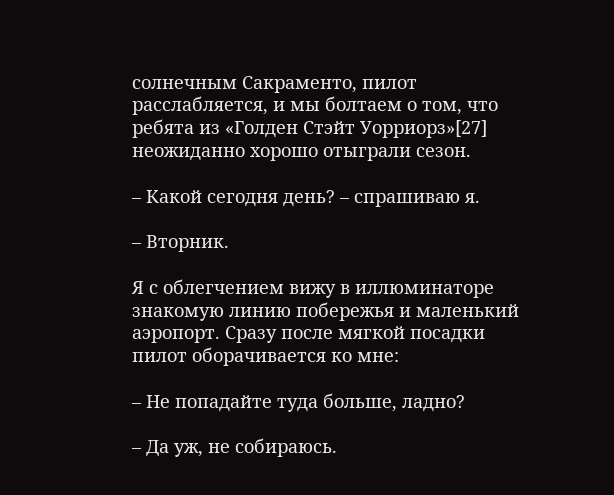солнечным Сакраменто, пилот расслабляется, и мы болтаем о том, что ребята из «Голден Стэйт Уорриорз»[27] неожиданно хорошо отыграли сезон.

– Какой сегодня день? – спрашиваю я.

– Вторник.

Я с облегчением вижу в иллюминаторе знакомую линию побережья и маленький аэропорт. Сразу после мягкой посадки пилот оборачивается ко мне:

– Не попадайте туда больше, ладно?

– Да уж, не собираюсь.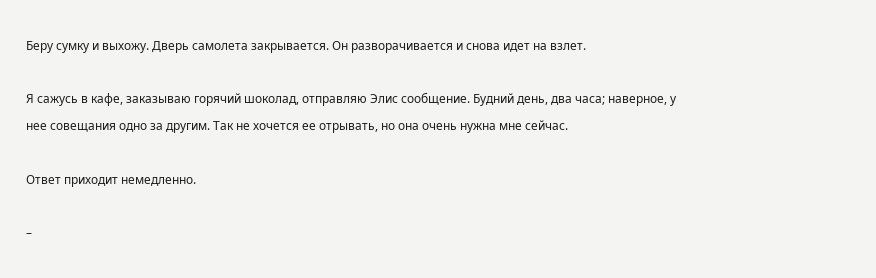Беру сумку и выхожу. Дверь самолета закрывается. Он разворачивается и снова идет на взлет.

Я сажусь в кафе, заказываю горячий шоколад, отправляю Элис сообщение. Будний день, два часа; наверное, у нее совещания одно за другим. Так не хочется ее отрывать, но она очень нужна мне сейчас.

Ответ приходит немедленно.

–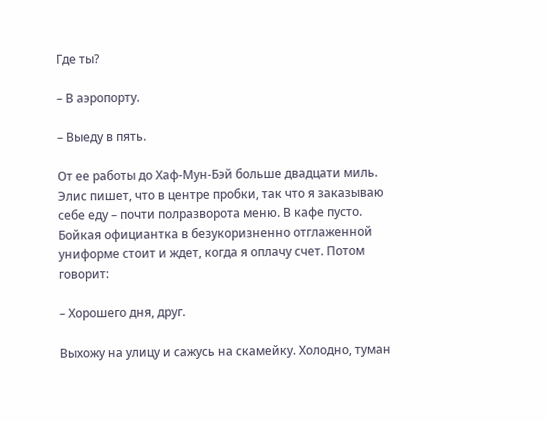Где ты?

– В аэропорту.

– Выеду в пять.

От ее работы до Хаф-Мун-Бэй больше двадцати миль. Элис пишет, что в центре пробки, так что я заказываю себе еду – почти полразворота меню. В кафе пусто. Бойкая официантка в безукоризненно отглаженной униформе стоит и ждет, когда я оплачу счет. Потом говорит:

– Хорошего дня, друг.

Выхожу на улицу и сажусь на скамейку. Холодно, туман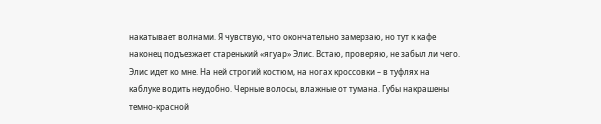накатывает волнами. Я чувствую, что окончательно замерзаю, но тут к кафе наконец подъезжает старенький «ягуар» Элис. Встаю, проверяю, не забыл ли чего. Элис идет ко мне. На ней строгий костюм, на ногах кроссовки – в туфлях на каблуке водить неудобно. Черные волосы, влажные от тумана. Губы накрашены темно-красной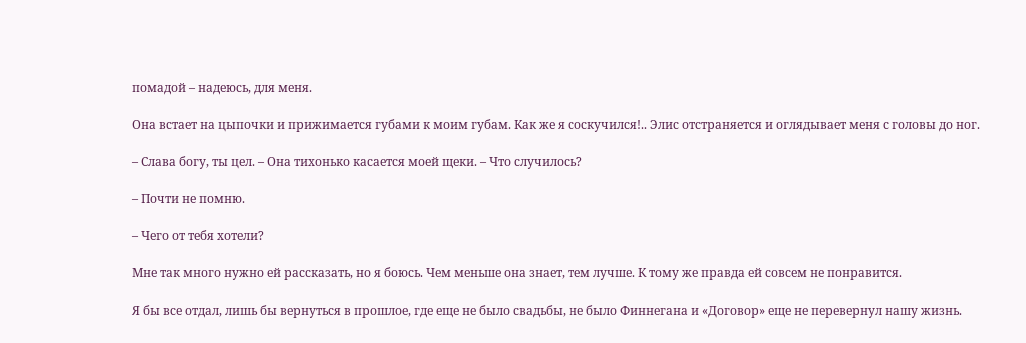помадой – надеюсь, для меня.

Она встает на цыпочки и прижимается губами к моим губам. Как же я соскучился!.. Элис отстраняется и оглядывает меня с головы до ног.

– Слава богу, ты цел. – Она тихонько касается моей щеки. – Что случилось?

– Почти не помню.

– Чего от тебя хотели?

Мне так много нужно ей рассказать, но я боюсь. Чем меньше она знает, тем лучше. К тому же правда ей совсем не понравится.

Я бы все отдал, лишь бы вернуться в прошлое, где еще не было свадьбы, не было Финнегана и «Договор» еще не перевернул нашу жизнь.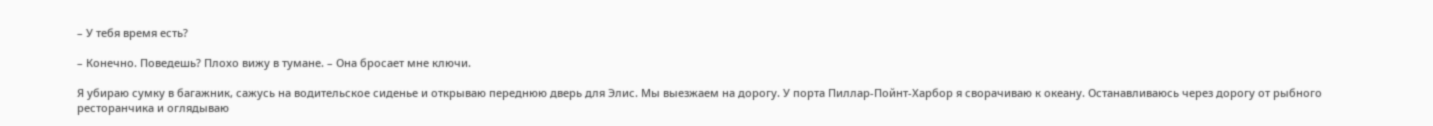– У тебя время есть?

– Конечно. Поведешь? Плохо вижу в тумане. – Она бросает мне ключи.

Я убираю сумку в багажник, сажусь на водительское сиденье и открываю переднюю дверь для Элис. Мы выезжаем на дорогу. У порта Пиллар-Пойнт-Харбор я сворачиваю к океану. Останавливаюсь через дорогу от рыбного ресторанчика и оглядываю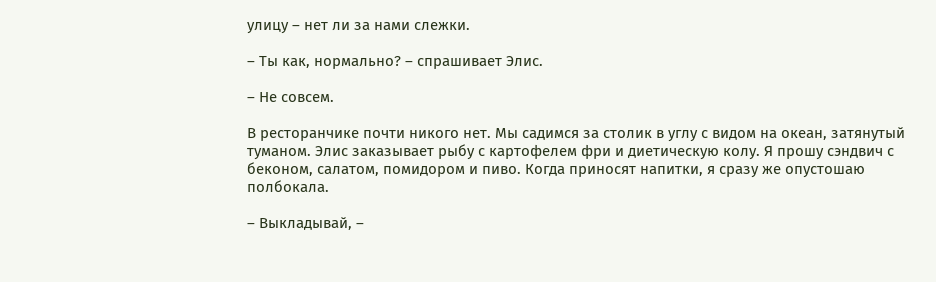улицу – нет ли за нами слежки.

– Ты как, нормально? – спрашивает Элис.

– Не совсем.

В ресторанчике почти никого нет. Мы садимся за столик в углу с видом на океан, затянутый туманом. Элис заказывает рыбу с картофелем фри и диетическую колу. Я прошу сэндвич с беконом, салатом, помидором и пиво. Когда приносят напитки, я сразу же опустошаю полбокала.

– Выкладывай, –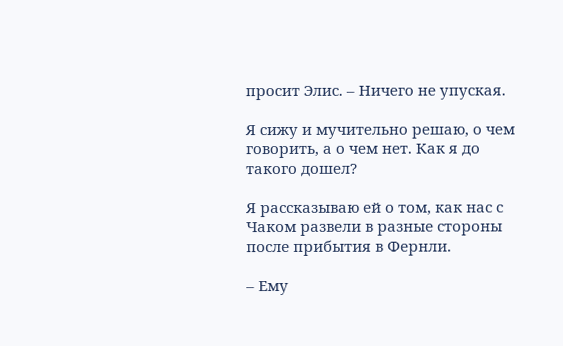просит Элис. – Ничего не упуская.

Я сижу и мучительно решаю, о чем говорить, а о чем нет. Как я до такого дошел?

Я рассказываю ей о том, как нас с Чаком развели в разные стороны после прибытия в Фернли.

– Ему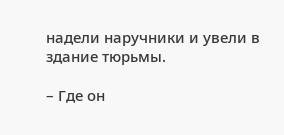надели наручники и увели в здание тюрьмы.

– Где он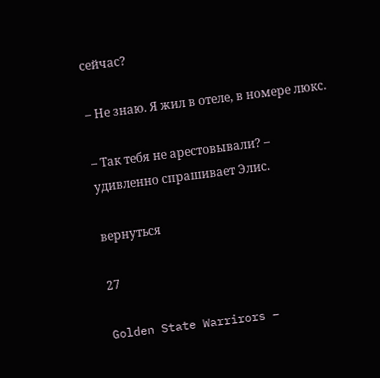сейчас?

– Не знаю. Я жил в отеле, в номере люкс.

– Так тебя не арестовывали? – удивленно спрашивает Элис.

вернуться

27

Golden State Warrirors –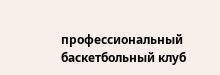профессиональный баскетбольный клуб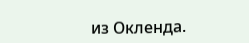из Окленда.